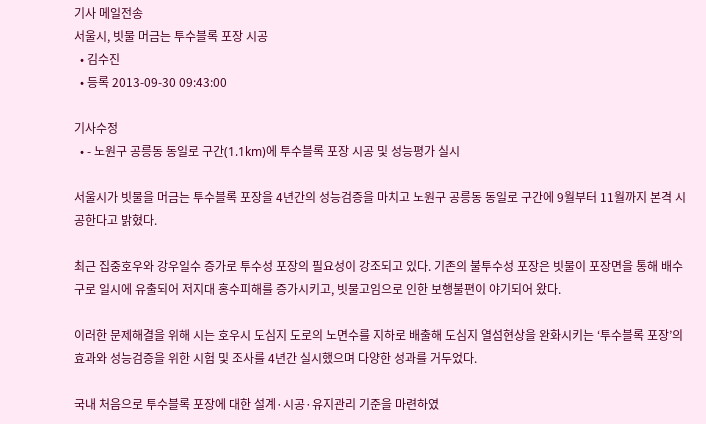기사 메일전송
서울시, 빗물 머금는 투수블록 포장 시공
  • 김수진
  • 등록 2013-09-30 09:43:00

기사수정
  • - 노원구 공릉동 동일로 구간(1.1km)에 투수블록 포장 시공 및 성능평가 실시

서울시가 빗물을 머금는 투수블록 포장을 4년간의 성능검증을 마치고 노원구 공릉동 동일로 구간에 9월부터 11월까지 본격 시공한다고 밝혔다.

최근 집중호우와 강우일수 증가로 투수성 포장의 필요성이 강조되고 있다. 기존의 불투수성 포장은 빗물이 포장면을 통해 배수구로 일시에 유출되어 저지대 홍수피해를 증가시키고, 빗물고임으로 인한 보행불편이 야기되어 왔다.

이러한 문제해결을 위해 시는 호우시 도심지 도로의 노면수를 지하로 배출해 도심지 열섬현상을 완화시키는 ‘투수블록 포장’의 효과와 성능검증을 위한 시험 및 조사를 4년간 실시했으며 다양한 성과를 거두었다.

국내 처음으로 투수블록 포장에 대한 설계·시공·유지관리 기준을 마련하였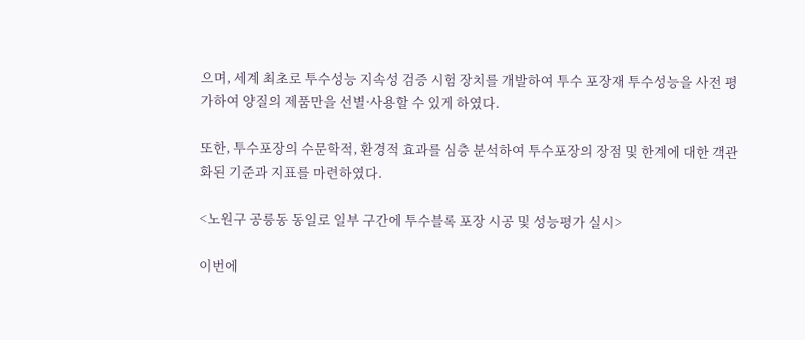으며, 세계 최초로 투수성능 지속성 검증 시험 장치를 개발하여 투수 포장재 투수성능을 사전 평가하여 양질의 제품만을 선별·사용할 수 있게 하였다.

또한, 투수포장의 수문학적, 환경적 효과를 심층 분석하여 투수포장의 장점 및 한계에 대한 객관화된 기준과 지표를 마련하였다.

<노원구 공릉동 동일로 일부 구간에 투수블록 포장 시공 및 성능평가 실시>

이번에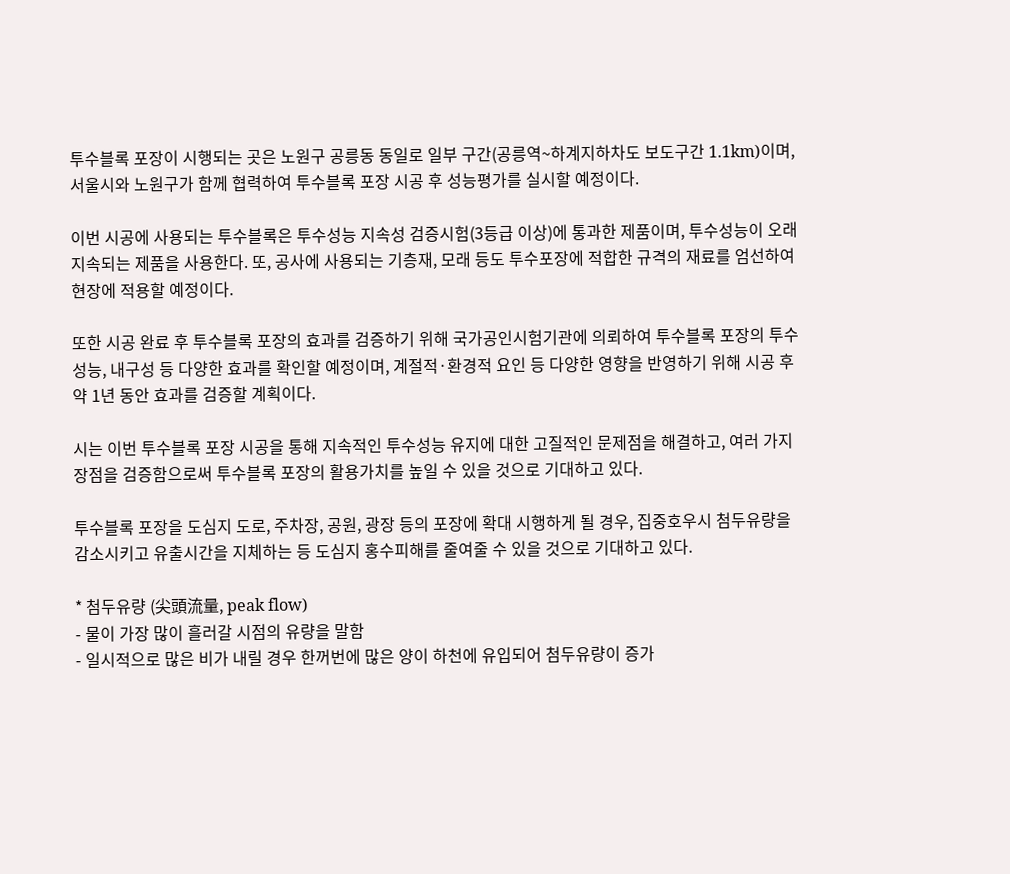투수블록 포장이 시행되는 곳은 노원구 공릉동 동일로 일부 구간(공릉역~하계지하차도 보도구간 1.1km)이며, 서울시와 노원구가 함께 협력하여 투수블록 포장 시공 후 성능평가를 실시할 예정이다.

이번 시공에 사용되는 투수블록은 투수성능 지속성 검증시험(3등급 이상)에 통과한 제품이며, 투수성능이 오래 지속되는 제품을 사용한다. 또, 공사에 사용되는 기층재, 모래 등도 투수포장에 적합한 규격의 재료를 엄선하여 현장에 적용할 예정이다.

또한 시공 완료 후 투수블록 포장의 효과를 검증하기 위해 국가공인시험기관에 의뢰하여 투수블록 포장의 투수성능, 내구성 등 다양한 효과를 확인할 예정이며, 계절적·환경적 요인 등 다양한 영향을 반영하기 위해 시공 후 약 1년 동안 효과를 검증할 계획이다.

시는 이번 투수블록 포장 시공을 통해 지속적인 투수성능 유지에 대한 고질적인 문제점을 해결하고, 여러 가지 장점을 검증함으로써 투수블록 포장의 활용가치를 높일 수 있을 것으로 기대하고 있다.

투수블록 포장을 도심지 도로, 주차장, 공원, 광장 등의 포장에 확대 시행하게 될 경우, 집중호우시 첨두유량을 감소시키고 유출시간을 지체하는 등 도심지 홍수피해를 줄여줄 수 있을 것으로 기대하고 있다.

* 첨두유량 (尖頭流量, peak flow)
- 물이 가장 많이 흘러갈 시점의 유량을 말함
- 일시적으로 많은 비가 내릴 경우 한꺼번에 많은 양이 하천에 유입되어 첨두유량이 증가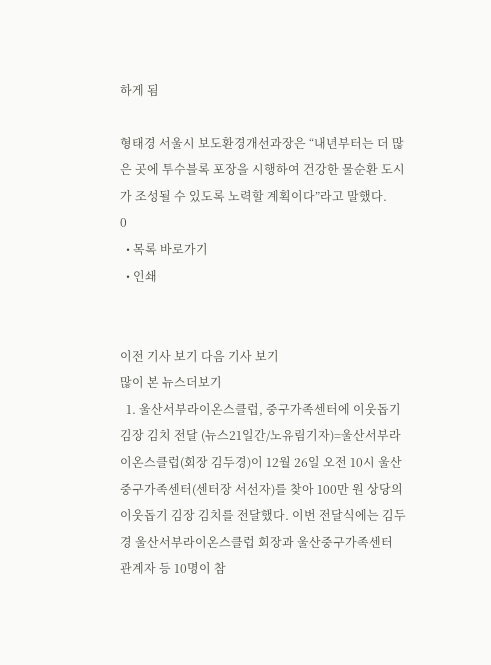하게 됨

형태경 서울시 보도환경개선과장은 “내년부터는 더 많은 곳에 투수블록 포장을 시행하여 건강한 물순환 도시가 조성될 수 있도록 노력할 계획이다”라고 말했다.
0
  • 목록 바로가기
  • 인쇄


이전 기사 보기 다음 기사 보기
많이 본 뉴스더보기
  1. 울산서부라이온스클럽, 중구가족센터에 이웃돕기 김장 김치 전달 (뉴스21일간/노유림기자)=울산서부라이온스클럽(회장 김두경)이 12월 26일 오전 10시 울산중구가족센터(센터장 서선자)를 찾아 100만 원 상당의 이웃돕기 김장 김치를 전달했다. 이번 전달식에는 김두경 울산서부라이온스클럽 회장과 울산중구가족센터 관계자 등 10명이 참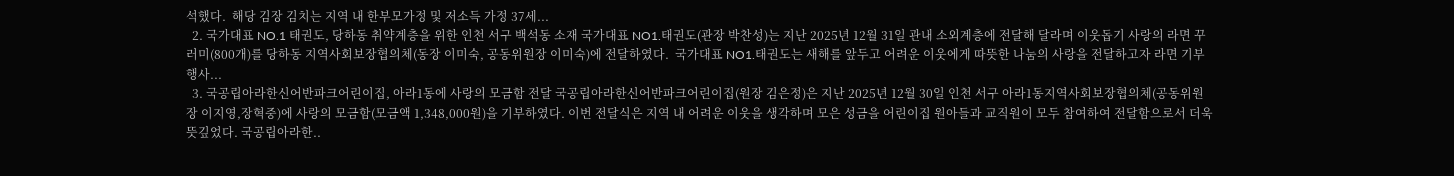석했다.  해당 김장 김치는 지역 내 한부모가정 및 저소득 가정 37세...
  2. 국가대표 NO.1 태권도, 당하동 취약계층을 위한 인천 서구 백석동 소재 국가대표 NO1.태권도(관장 박찬성)는 지난 2025년 12월 31일 관내 소외계층에 전달해 달라며 이웃돕기 사랑의 라면 꾸러미(800개)를 당하동 지역사회보장협의체(동장 이미숙, 공동위원장 이미숙)에 전달하였다.  국가대표 NO1.태권도는 새해를 앞두고 어려운 이웃에게 따뜻한 나눔의 사랑을 전달하고자 라면 기부 행사...
  3. 국공립아라한신어반파크어린이집, 아라1동에 사랑의 모금함 전달 국공립아라한신어반파크어린이집(원장 김은정)은 지난 2025년 12월 30일 인천 서구 아라1동지역사회보장협의체(공동위원장 이지영,장혁중)에 사랑의 모금함(모금액 1,348,000원)을 기부하였다. 이번 전달식은 지역 내 어려운 이웃을 생각하며 모은 성금을 어린이집 원아들과 교직원이 모두 참여하여 전달함으로서 더욱 뜻깊었다. 국공립아라한..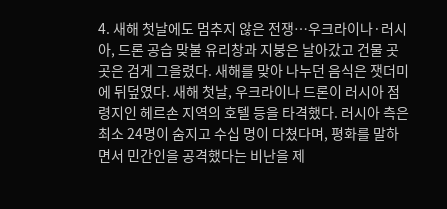4. 새해 첫날에도 멈추지 않은 전쟁…우크라이나·러시아, 드론 공습 맞불 유리창과 지붕은 날아갔고 건물 곳곳은 검게 그을렸다. 새해를 맞아 나누던 음식은 잿더미에 뒤덮였다. 새해 첫날, 우크라이나 드론이 러시아 점령지인 헤르손 지역의 호텔 등을 타격했다. 러시아 측은 최소 24명이 숨지고 수십 명이 다쳤다며, 평화를 말하면서 민간인을 공격했다는 비난을 제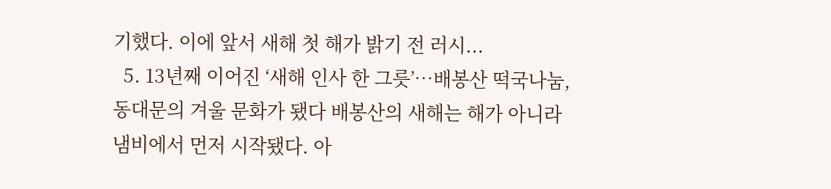기했다. 이에 앞서 새해 첫 해가 밝기 전 러시...
  5. 13년째 이어진 ‘새해 인사 한 그릇’…배봉산 떡국나눔, 동대문의 겨울 문화가 됐다 배봉산의 새해는 해가 아니라 냄비에서 먼저 시작됐다. 아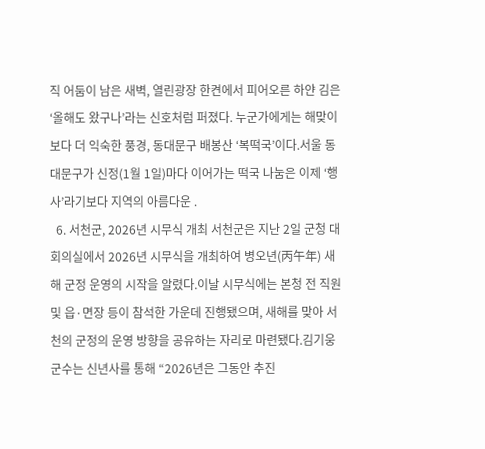직 어둠이 남은 새벽, 열린광장 한켠에서 피어오른 하얀 김은 ‘올해도 왔구나’라는 신호처럼 퍼졌다. 누군가에게는 해맞이보다 더 익숙한 풍경, 동대문구 배봉산 ‘복떡국’이다.서울 동대문구가 신정(1월 1일)마다 이어가는 떡국 나눔은 이제 ‘행사’라기보다 지역의 아름다운 .
  6. 서천군, 2026년 시무식 개최 서천군은 지난 2일 군청 대회의실에서 2026년 시무식을 개최하여 병오년(丙午年) 새해 군정 운영의 시작을 알렸다.이날 시무식에는 본청 전 직원 및 읍·면장 등이 참석한 가운데 진행됐으며, 새해를 맞아 서천의 군정의 운영 방향을 공유하는 자리로 마련됐다.김기웅 군수는 신년사를 통해 “2026년은 그동안 추진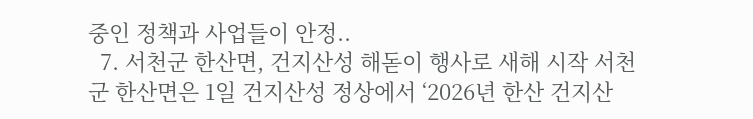중인 정책과 사업들이 안정..
  7. 서천군 한산면, 건지산성 해돋이 행사로 새해 시작 서천군 한산면은 1일 건지산성 정상에서 ‘2026년 한산 건지산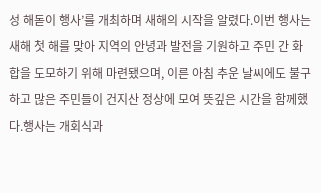성 해돋이 행사’를 개최하며 새해의 시작을 알렸다.이번 행사는 새해 첫 해를 맞아 지역의 안녕과 발전을 기원하고 주민 간 화합을 도모하기 위해 마련됐으며, 이른 아침 추운 날씨에도 불구하고 많은 주민들이 건지산 정상에 모여 뜻깊은 시간을 함께했다.행사는 개회식과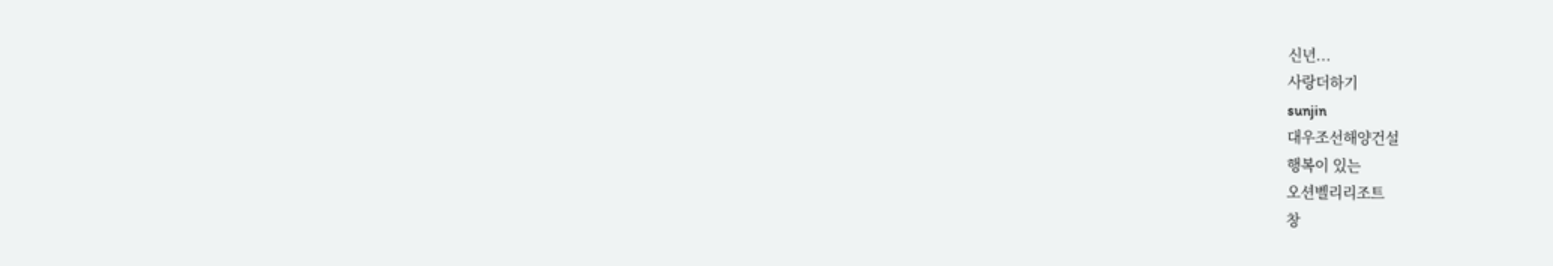신년...
사랑더하기
sunjin
대우조선해양건설
행복이 있는
오션벨리리조트
창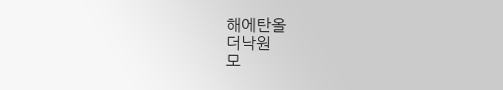해에탄올
더낙원
모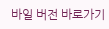바일 버전 바로가기